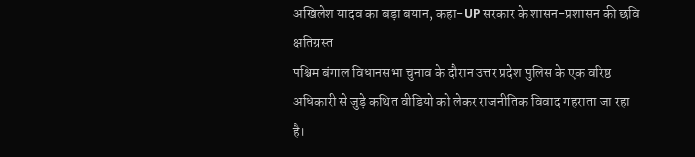अखिलेश यादव का बड़ा बयान, कहा-UP सरकार के शासन-प्रशासन की छवि क्षतिग्रस्त
पश्चिम बंगाल विधानसभा चुनाव के दौरान उत्तर प्रदेश पुलिस के एक वरिष्ठ अधिकारी से जुड़े कथित वीडियो को लेकर राजनीतिक विवाद गहराता जा रहा है।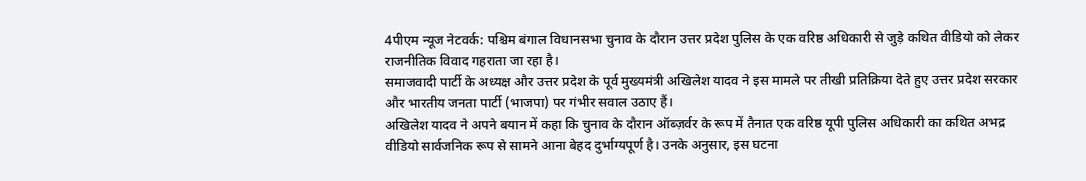4पीएम न्यूज नेटवर्क: पश्चिम बंगाल विधानसभा चुनाव के दौरान उत्तर प्रदेश पुलिस के एक वरिष्ठ अधिकारी से जुड़े कथित वीडियो को लेकर राजनीतिक विवाद गहराता जा रहा है।
समाजवादी पार्टी के अध्यक्ष और उत्तर प्रदेश के पूर्व मुख्यमंत्री अखिलेश यादव ने इस मामले पर तीखी प्रतिक्रिया देते हुए उत्तर प्रदेश सरकार और भारतीय जनता पार्टी (भाजपा) पर गंभीर सवाल उठाए हैं।
अखिलेश यादव ने अपने बयान में कहा कि चुनाव के दौरान ऑब्ज़र्वर के रूप में तैनात एक वरिष्ठ यूपी पुलिस अधिकारी का कथित अभद्र वीडियो सार्वजनिक रूप से सामने आना बेहद दुर्भाग्यपूर्ण है। उनके अनुसार, इस घटना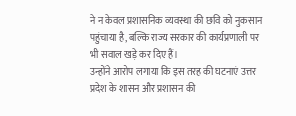ने न केवल प्रशासनिक व्यवस्था की छवि को नुकसान पहुंचाया है, बल्कि राज्य सरकार की कार्यप्रणाली पर भी सवाल खड़े कर दिए हैं।
उन्होंने आरोप लगाया कि इस तरह की घटनाएं उत्तर प्रदेश के शासन और प्रशासन की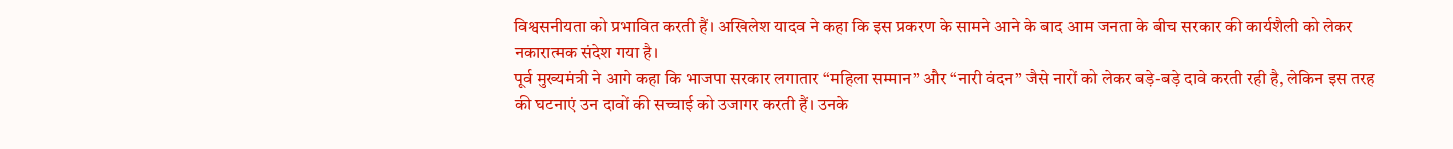विश्वसनीयता को प्रभावित करती हैं। अखिलेश यादव ने कहा कि इस प्रकरण के सामने आने के बाद आम जनता के बीच सरकार की कार्यशैली को लेकर नकारात्मक संदेश गया है।
पूर्व मुख्यमंत्री ने आगे कहा कि भाजपा सरकार लगातार “महिला सम्मान” और “नारी वंदन” जैसे नारों को लेकर बड़े-बड़े दावे करती रही है, लेकिन इस तरह की घटनाएं उन दावों की सच्चाई को उजागर करती हैं। उनके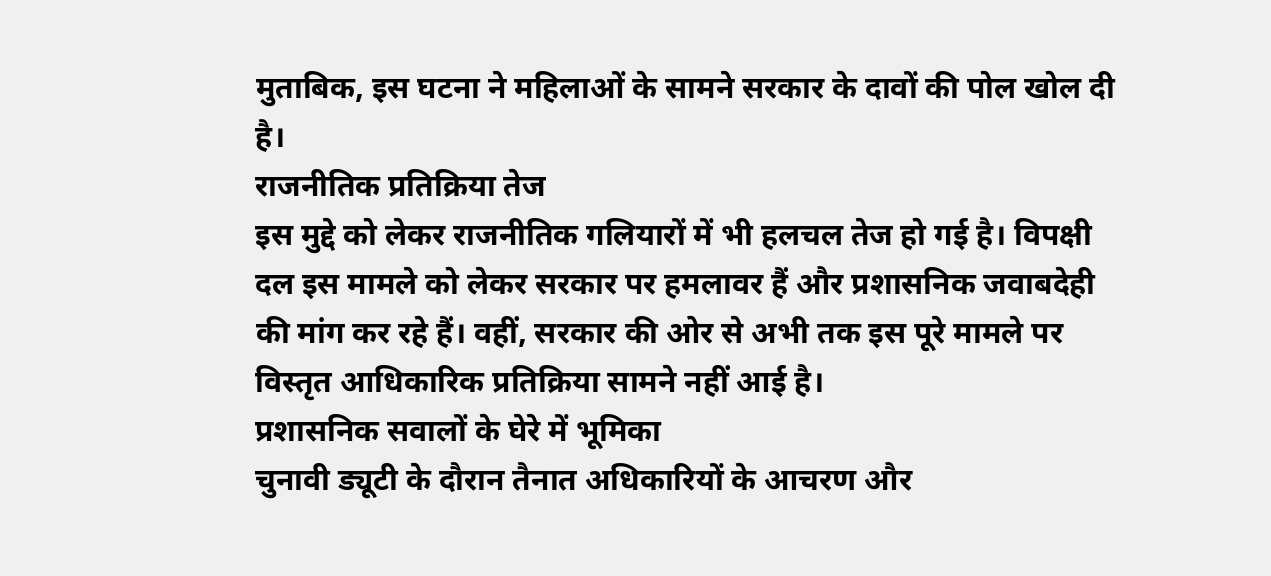मुताबिक, इस घटना ने महिलाओं के सामने सरकार के दावों की पोल खोल दी है।
राजनीतिक प्रतिक्रिया तेज
इस मुद्दे को लेकर राजनीतिक गलियारों में भी हलचल तेज हो गई है। विपक्षी दल इस मामले को लेकर सरकार पर हमलावर हैं और प्रशासनिक जवाबदेही की मांग कर रहे हैं। वहीं, सरकार की ओर से अभी तक इस पूरे मामले पर विस्तृत आधिकारिक प्रतिक्रिया सामने नहीं आई है।
प्रशासनिक सवालों के घेरे में भूमिका
चुनावी ड्यूटी के दौरान तैनात अधिकारियों के आचरण और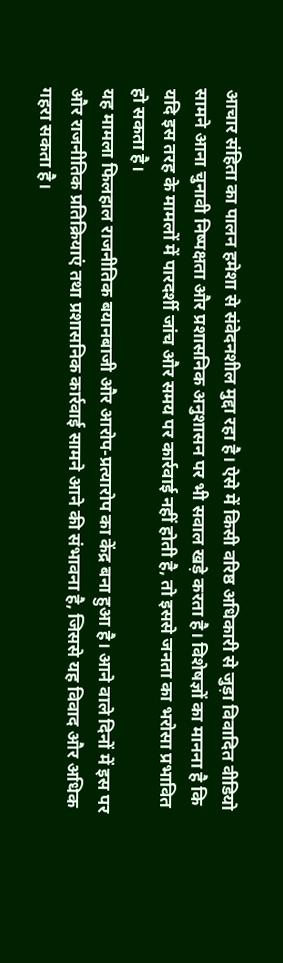आचार संहिता का पालन हमेशा से संवेदनशील मुद्दा रहा है। ऐसे में किसी वरिष्ठ अधिकारी से जुड़ा विवादित वीडियो सामने आना चुनावी निष्पक्षता और प्रशासनिक अनुशासन पर भी सवाल खड़े करता है। विशेषज्ञों का मानना है कि यदि इस तरह के मामलों में पारदर्शी जांच और समय पर कार्रवाई नहीं होती है, तो इससे जनता का भरोसा प्रभावित हो सकता है।
यह मामला फिलहाल राजनीतिक बयानबाजी और आरोप-प्रत्यारोप का केंद्र बना हुआ है। आने वाले दिनों में इस पर और राजनीतिक प्रतिक्रियाएं तथा प्रशासनिक कार्रवाई सामने आने की संभावना है, जिससे यह विवाद और अधिक गहरा सकता है।